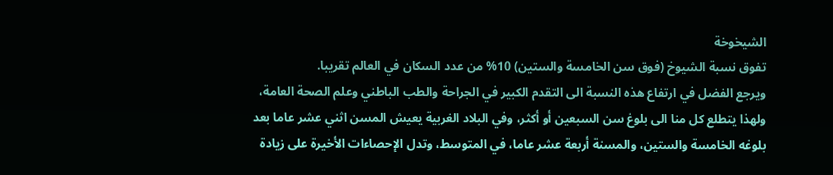الشيخوخة
تفوق نسبة الشيوخ (فوق سن الخامسة والستين) 10% من عدد السكان في العالم تقريبا.
ويرجع الفضل في ارتفاع هذه النسبة الى التقدم الكبير في الجراحة والطب الباطني وعلم الصحة العامة، ولهذا يتطلع كل منا الى بلوغ سن السبعين أو أكثر، وفي البلاد الغربية يعيش المسن اثني عشر عاما بعد بلوغه الخامسة والستين، والمسنة أربعة عشر عاما، في المتوسط، وتدل الإحصاءات الأخيرة على زيادة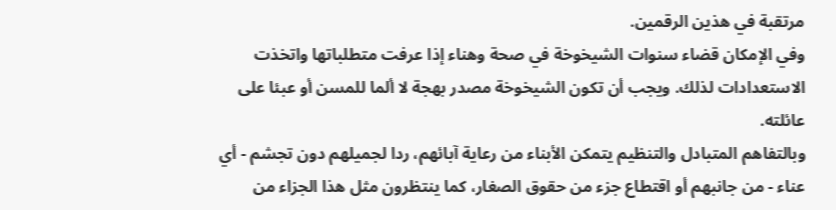مرتقبة في هذين الرقمين.
وفي الإمكان قضاء سنوات الشيخوخة في صحة وهناء إذا عرفت متطلباتها واتخذت الاستعدادات لذلك. ويجب أن تكون الشيخوخة مصدر بهجة لا ألما للمسن أو عبئا على عائلته.
وبالتفاهم المتبادل والتنظيم يتمكن الأبناء من رعاية آبائهم، ردا لجميلهم دون تجشم - أي عناء - من جانبهم أو اقتطاع جزء من حقوق الصغار، كما ينتظرون مثل هذا الجزاء من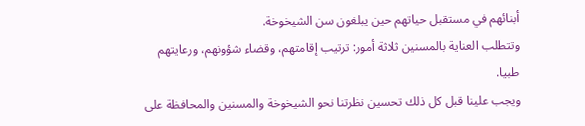أبنائهم في مستقبل حياتهم حين يبلغون سن الشيخوخة.
وتتطلب العناية بالمسنين ثلاثة أمور: ترتيب إقامتهم، وقضاء شؤونهم، ورعايتهم طبيا.
ويجب علينا قبل كل ذلك تحسين نظرتنا نحو الشيخوخة والمسنين والمحافظة على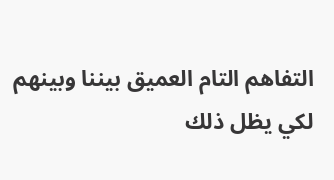التفاهم التام العميق بيننا وبينهم لكي يظل ذلك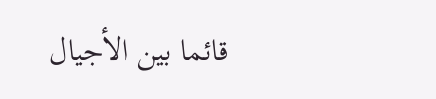قائما بين الأجيال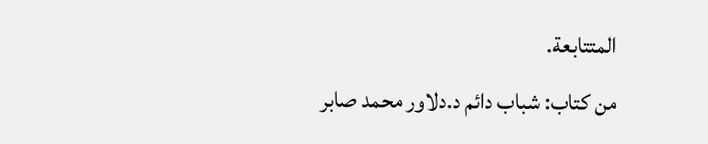المتتابعة.
من كتاب: شباب دائم د.دلاور محمد صابر